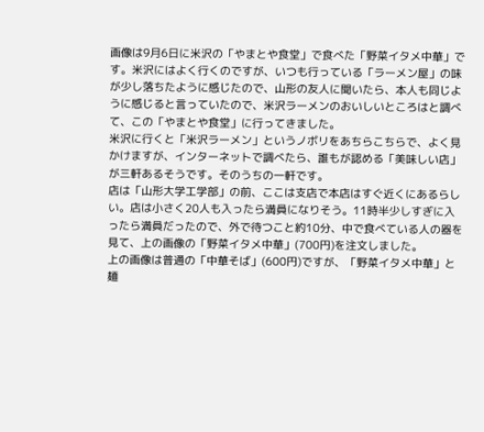画像は9月6日に米沢の「やまとや食堂」で食べた「野菜イタメ中華」です。米沢にはよく行くのですが、いつも行っている「ラーメン屋」の味が少し落ちたように感じたので、山形の友人に聞いたら、本人も同じように感じると言っていたので、米沢ラーメンのおいしいところはと調べて、この「やまとや食堂」に行ってきました。
米沢に行くと「米沢ラーメン」というノボリをあちらこちらで、よく見かけますが、インターネットで調べたら、誰もが認める「美味しい店」が三軒あるそうです。そのうちの一軒です。
店は「山形大学工学部」の前、ここは支店で本店はすぐ近くにあるらしい。店は小さく20人も入ったら満員になりそう。11時半少しすぎに入ったら満員だったので、外で待つこと約10分、中で食べている人の器を見て、上の画像の「野菜イタメ中華」(700円)を注文しました。
上の画像は普通の「中華そば」(600円)ですが、「野菜イタメ中華」と麺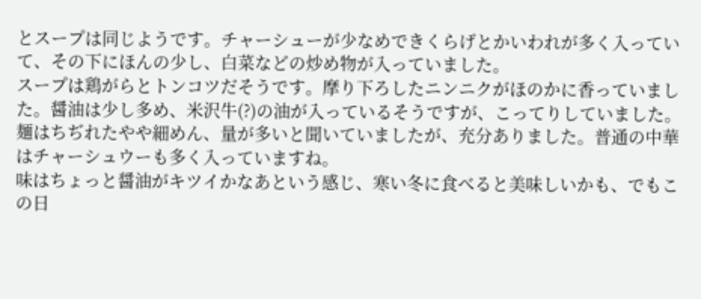とスープは同じようです。チャーシューが少なめできくらげとかいわれが多く入っていて、その下にほんの少し、白菜などの炒め物が入っていました。
スープは鶏がらとトンコツだそうです。摩り下ろしたニンニクがほのかに香っていました。醤油は少し多め、米沢牛(?)の油が入っているそうですが、こってりしていました。
麺はちぢれたやや細めん、量が多いと聞いていましたが、充分ありました。普通の中華はチャーシュウーも多く入っていますね。
味はちょっと醤油がキツイかなあという感じ、寒い冬に食べると美味しいかも、でもこの日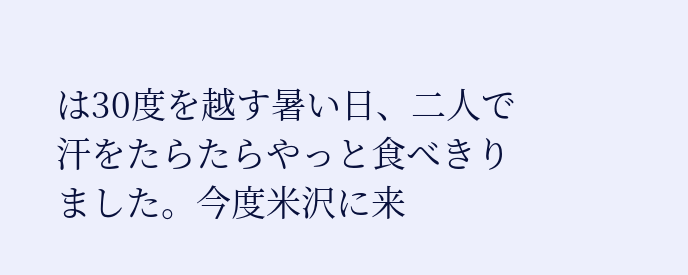は30度を越す暑い日、二人で汗をたらたらやっと食べきりました。今度米沢に来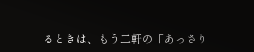るときは、もう二軒の「あっさり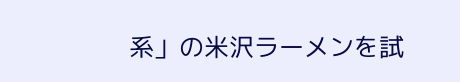系」の米沢ラーメンを試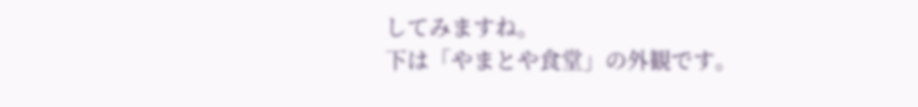してみますね。
下は「やまとや食堂」の外観です。